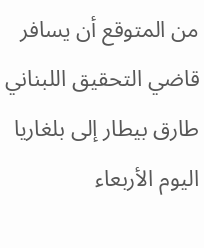من المتوقع أن يسافر قاضي التحقيق اللبناني طارق بيطار إلى بلغاريا اليوم الأربعاء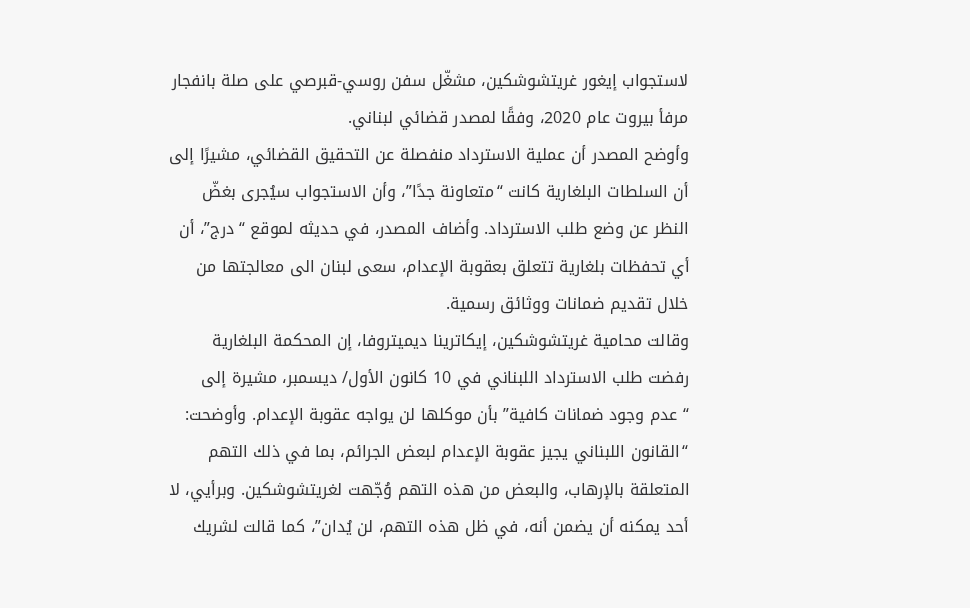لاستجواب إيغور غريتشوشكين، مشغّل سفن روسي-قبرصي على صلة بانفجار مرفأ بيروت عام 2020، وفقًا لمصدر قضائي لبناني.
وأوضح المصدر أن عملية الاسترداد منفصلة عن التحقيق القضائي، مشيرًا إلى أن السلطات البلغارية كانت “متعاونة جدًا”، وأن الاستجواب سيُجرى بغضّ النظر عن وضع طلب الاسترداد. وأضاف المصدر، في حديثه لموقع “درج”، أن أي تحفظات بلغارية تتعلق بعقوبة الإعدام، سعى لبنان الى معالجتها من خلال تقديم ضمانات ووثائق رسمية.
وقالت محامية غريتشوشكين، إيكاترينا ديميتروفا، إن المحكمة البلغارية رفضت طلب الاسترداد اللبناني في 10 كانون الأول/ ديسمبر، مشيرة إلى “عدم وجود ضمانات كافية” بأن موكلها لن يواجه عقوبة الإعدام. وأوضحت: “القانون اللبناني يجيز عقوبة الإعدام لبعض الجرائم، بما في ذلك التهم المتعلقة بالإرهاب، والبعض من هذه التهم وُجّهت لغريتشوشكين. وبرأيي، لا أحد يمكنه أن يضمن أنه، في ظل هذه التهم، لن يُدان”، كما قالت لشريك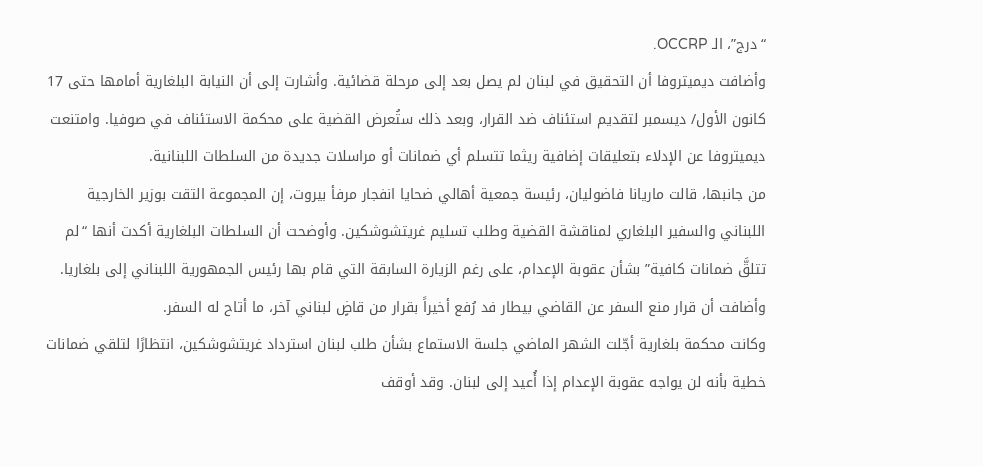“درج”، الـ OCCRP.
وأضافت ديميتروفا أن التحقيق في لبنان لم يصل بعد إلى مرحلة قضائية. وأشارت إلى أن النيابة البلغارية أمامها حتى 17 كانون الأول/ ديسمبر لتقديم استئناف ضد القرار، وبعد ذلك ستُعرض القضية على محكمة الاستئناف في صوفيا. وامتنعت ديميتروفا عن الإدلاء بتعليقات إضافية ريثما تتسلم أي ضمانات أو مراسلات جديدة من السلطات اللبنانية.
من جانبها، قالت ماريانا فاضوليان، رئيسة جمعية أهالي ضحايا انفجار مرفأ بيروت، إن المجموعة التقت بوزير الخارجية اللبناني والسفير البلغاري لمناقشة القضية وطلب تسليم غريتشوشكين. وأوضحت أن السلطات البلغارية أكدت أنها “لم تتلقَّ ضمانات كافية” بشأن عقوبة الإعدام، على رغم الزيارة السابقة التي قام بها رئيس الجمهورية اللبناني إلى بلغاريا. وأضافت أن قرار منع السفر عن القاضي بيطار فد رُفع أخيراً بقرار من قاضٍ لبناني آخر، ما أتاح له السفر.
وكانت محكمة بلغارية أجّلت الشهر الماضي جلسة الاستماع بشأن طلب لبنان استرداد غريتشوشكين، انتظارًا لتلقي ضمانات خطية بأنه لن يواجه عقوبة الإعدام إذا أُعيد إلى لبنان. وقد أوقف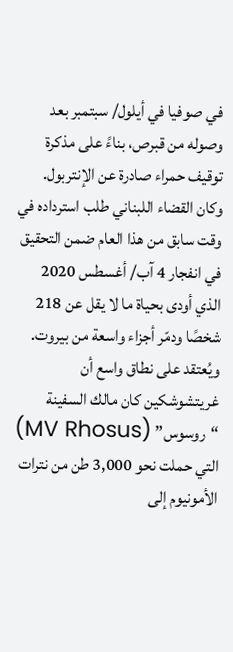في صوفيا في أيلول/ سبتمبر بعد وصوله من قبرص، بناءً على مذكرة توقيف حمراء صادرة عن الإنتربول. وكان القضاء اللبناني طلب استرداده في وقت سابق من هذا العام ضمن التحقيق في انفجار 4 آب/ أغسطس 2020 الذي أودى بحياة ما لا يقل عن 218 شخصًا ودمّر أجزاء واسعة من بيروت.
ويُعتقد على نطاق واسع أن غريتشوشكين كان مالك السفينة “روسوس” (MV Rhosus) التي حملت نحو 3,000 طن من نترات الأمونيوم إلى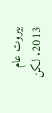بيروت عام 2013. لكن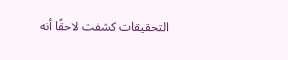التحقيقات كشفت لاحقًا أنه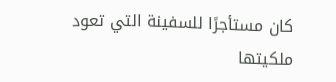كان مستأجرًا للسفينة التي تعود ملكيتها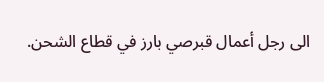الى رجل أعمال قبرصي بارز في قطاع الشحن.